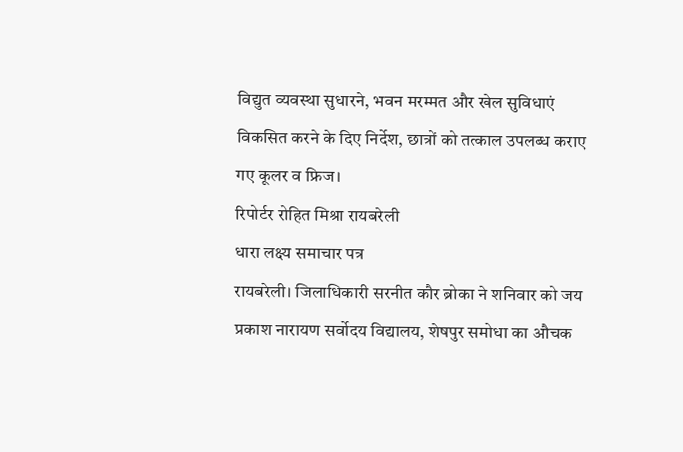विद्युत व्यवस्था सुधारने, भवन मरम्मत और खेल सुविधाएं विकसित करने के दिए निर्देश, छात्रों को तत्काल उपलब्ध कराए गए कूलर व फ्रिज।
रिपोर्टर रोहित मिश्रा रायबरेली
धारा लक्ष्य समाचार पत्र
रायबरेली। जिलाधिकारी सरनीत कौर ब्रोका ने शनिवार को जय प्रकाश नारायण सर्वोदय विद्यालय, शेषपुर समोधा का औचक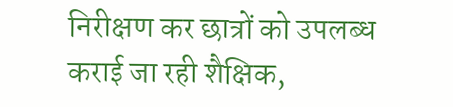निरीक्षण कर छात्रों को उपलब्ध कराई जा रही शैक्षिक,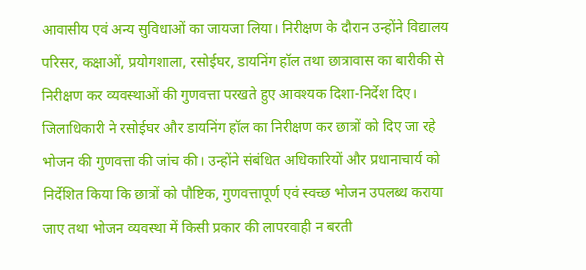आवासीय एवं अन्य सुविधाओं का जायजा लिया। निरीक्षण के दौरान उन्होंने विद्यालय परिसर, कक्षाओं, प्रयोगशाला, रसोईघर, डायनिंग हॉल तथा छात्रावास का बारीकी से निरीक्षण कर व्यवस्थाओं की गुणवत्ता परखते हुए आवश्यक दिशा-निर्देश दिए।
जिलाधिकारी ने रसोईघर और डायनिंग हॉल का निरीक्षण कर छात्रों को दिए जा रहे भोजन की गुणवत्ता की जांच की। उन्होंने संबंधित अधिकारियों और प्रधानाचार्य को निर्देशित किया कि छात्रों को पौष्टिक, गुणवत्तापूर्ण एवं स्वच्छ भोजन उपलब्ध कराया जाए तथा भोजन व्यवस्था में किसी प्रकार की लापरवाही न बरती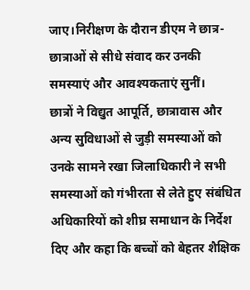जाए।निरीक्षण के दौरान डीएम ने छात्र-छात्राओं से सीधे संवाद कर उनकी समस्याएं और आवश्यकताएं सुनीं।
छात्रों ने विद्युत आपूर्ति, छात्रावास और अन्य सुविधाओं से जुड़ी समस्याओं को उनके सामने रखा जिलाधिकारी ने सभी समस्याओं को गंभीरता से लेते हुए संबंधित अधिकारियों को शीघ्र समाधान के निर्देश दिए और कहा कि बच्चों को बेहतर शैक्षिक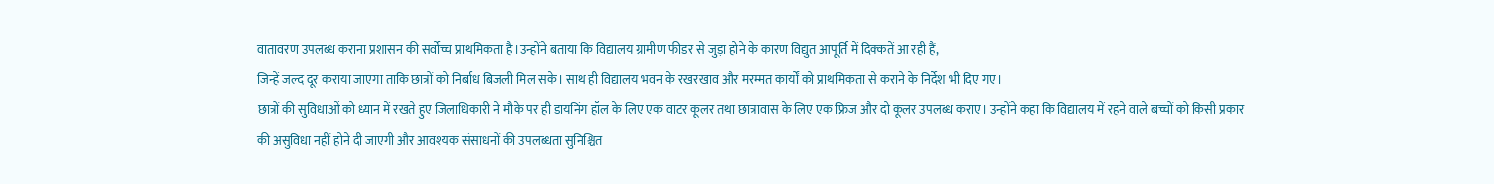वातावरण उपलब्ध कराना प्रशासन की सर्वोच्च प्राथमिकता है।उन्होंने बताया कि विद्यालय ग्रामीण फीडर से जुड़ा होने के कारण विद्युत आपूर्ति में दिक्कतें आ रही हैं,
जिन्हें जल्द दूर कराया जाएगा ताकि छात्रों को निर्बाध बिजली मिल सके। साथ ही विद्यालय भवन के रखरखाव और मरम्मत कार्यों को प्राथमिकता से कराने के निर्देश भी दिए गए।
छात्रों की सुविधाओं को ध्यान में रखते हुए जिलाधिकारी ने मौके पर ही डायनिंग हॉल के लिए एक वाटर कूलर तथा छात्रावास के लिए एक फ्रिज और दो कूलर उपलब्ध कराए। उन्होंने कहा कि विद्यालय में रहने वाले बच्चों को किसी प्रकार की असुविधा नहीं होने दी जाएगी और आवश्यक संसाधनों की उपलब्धता सुनिश्चित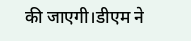की जाएगी।डीएम ने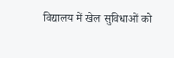विद्यालय में खेल सुविधाओं को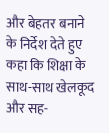और बेहतर बनाने के निर्देश देते हुए कहा कि शिक्षा के साथ-साथ खेलकूद और सह-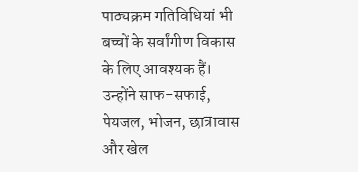पाठ्यक्रम गतिविधियां भी बच्चों के सर्वांगीण विकास के लिए आवश्यक हैं।
उन्होंने साफ-सफाई, पेयजल, भोजन, छात्रावास और खेल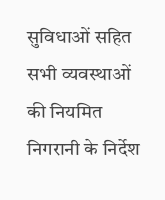सुविधाओं सहित सभी व्यवस्थाओं की नियमित निगरानी के निर्देश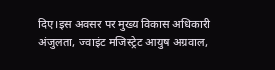दिए।इस अवसर पर मुख्य विकास अधिकारी अंजुलता, ज्वाइंट मजिस्ट्रेट आयुष अग्रवाल,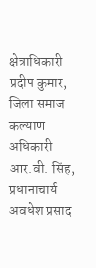क्षेत्राधिकारी प्रदीप कुमार, जिला समाज कल्याण अधिकारी आर.वी. सिंह, प्रधानाचार्य अवधेश प्रसाद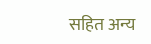सहित अन्य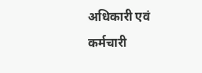अधिकारी एवं कर्मचारी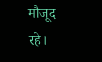मौजूद रहे।